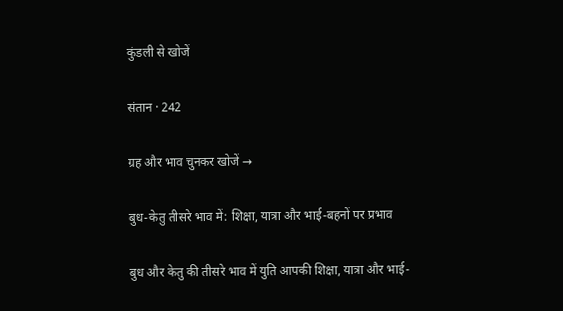कुंडली से खोजें

संतान · 242

ग्रह और भाव चुनकर खोजें →

बुध-केतु तीसरे भाव में: शिक्षा, यात्रा और भाई-बहनों पर प्रभाव

बुध और केतु की तीसरे भाव में युति आपकी शिक्षा, यात्रा और भाई-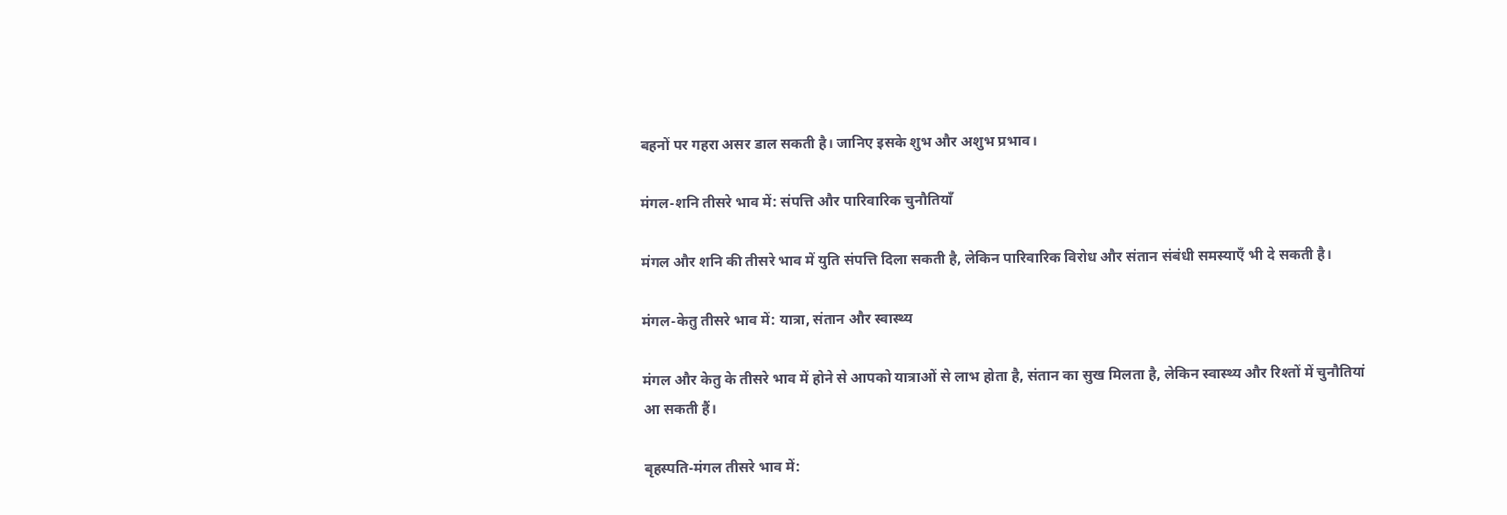बहनों पर गहरा असर डाल सकती है। जानिए इसके शुभ और अशुभ प्रभाव।

मंगल-शनि तीसरे भाव में: संपत्ति और पारिवारिक चुनौतियाँ

मंगल और शनि की तीसरे भाव में युति संपत्ति दिला सकती है, लेकिन पारिवारिक विरोध और संतान संबंधी समस्याएँ भी दे सकती है।

मंगल-केतु तीसरे भाव में: यात्रा, संतान और स्वास्थ्य

मंगल और केतु के तीसरे भाव में होने से आपको यात्राओं से लाभ होता है, संतान का सुख मिलता है, लेकिन स्वास्थ्य और रिश्तों में चुनौतियां आ सकती हैं।

बृहस्पति-मंगल तीसरे भाव में: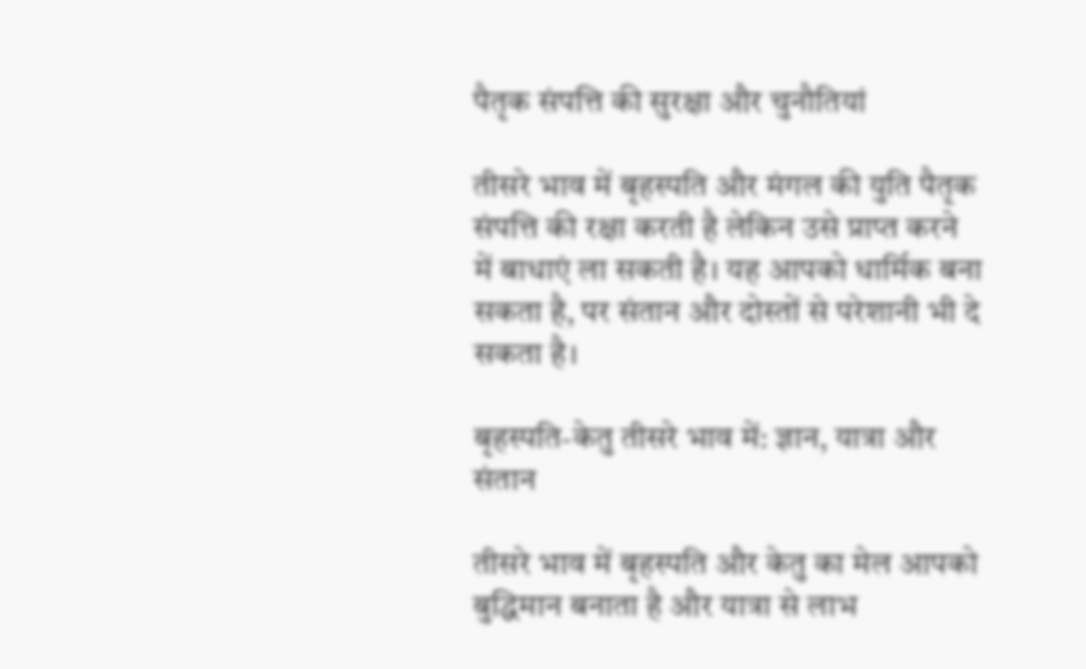पैतृक संपत्ति की सुरक्षा और चुनौतियां

तीसरे भाव में बृहस्पति और मंगल की युति पैतृक संपत्ति की रक्षा करती है लेकिन उसे प्राप्त करने में बाधाएं ला सकती है। यह आपको धार्मिक बना सकता है, पर संतान और दोस्तों से परेशानी भी दे सकता है।

बृहस्पति-केतु तीसरे भाव में: ज्ञान, यात्रा और संतान

तीसरे भाव में बृहस्पति और केतु का मेल आपको बुद्धिमान बनाता है और यात्रा से लाभ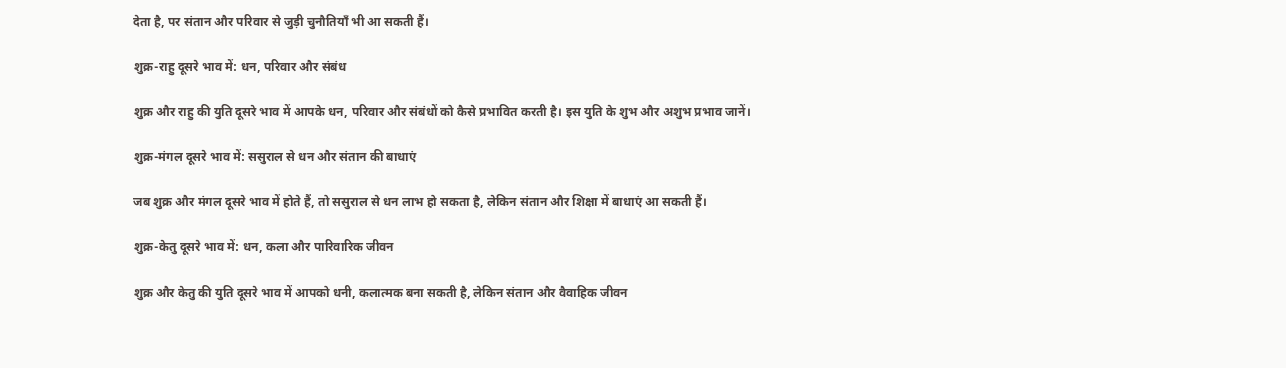देता है, पर संतान और परिवार से जुड़ी चुनौतियाँ भी आ सकती हैं।

शुक्र-राहु दूसरे भाव में: धन, परिवार और संबंध

शुक्र और राहु की युति दूसरे भाव में आपके धन, परिवार और संबंधों को कैसे प्रभावित करती है। इस युति के शुभ और अशुभ प्रभाव जानें।

शुक्र-मंगल दूसरे भाव में: ससुराल से धन और संतान की बाधाएं

जब शुक्र और मंगल दूसरे भाव में होते हैं, तो ससुराल से धन लाभ हो सकता है, लेकिन संतान और शिक्षा में बाधाएं आ सकती हैं।

शुक्र-केतु दूसरे भाव में: धन, कला और पारिवारिक जीवन

शुक्र और केतु की युति दूसरे भाव में आपको धनी, कलात्मक बना सकती है, लेकिन संतान और वैवाहिक जीवन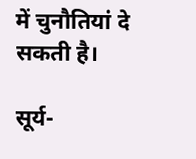में चुनौतियां दे सकती है।

सूर्य-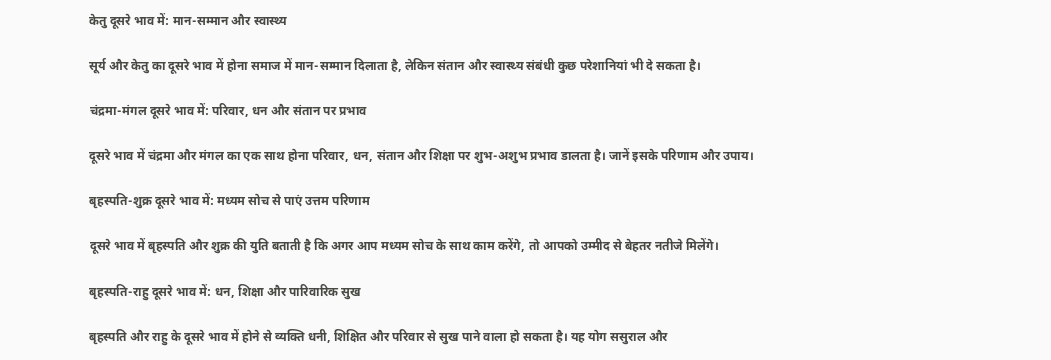केतु दूसरे भाव में: मान-सम्मान और स्वास्थ्य

सूर्य और केतु का दूसरे भाव में होना समाज में मान-सम्मान दिलाता है, लेकिन संतान और स्वास्थ्य संबंधी कुछ परेशानियां भी दे सकता है।

चंद्रमा-मंगल दूसरे भाव में: परिवार, धन और संतान पर प्रभाव

दूसरे भाव में चंद्रमा और मंगल का एक साथ होना परिवार, धन, संतान और शिक्षा पर शुभ-अशुभ प्रभाव डालता है। जानें इसके परिणाम और उपाय।

बृहस्पति-शुक्र दूसरे भाव में: मध्यम सोच से पाएं उत्तम परिणाम

दूसरे भाव में बृहस्पति और शुक्र की युति बताती है कि अगर आप मध्यम सोच के साथ काम करेंगे, तो आपको उम्मीद से बेहतर नतीजे मिलेंगे।

बृहस्पति-राहु दूसरे भाव में: धन, शिक्षा और पारिवारिक सुख

बृहस्पति और राहु के दूसरे भाव में होने से व्यक्ति धनी, शिक्षित और परिवार से सुख पाने वाला हो सकता है। यह योग ससुराल और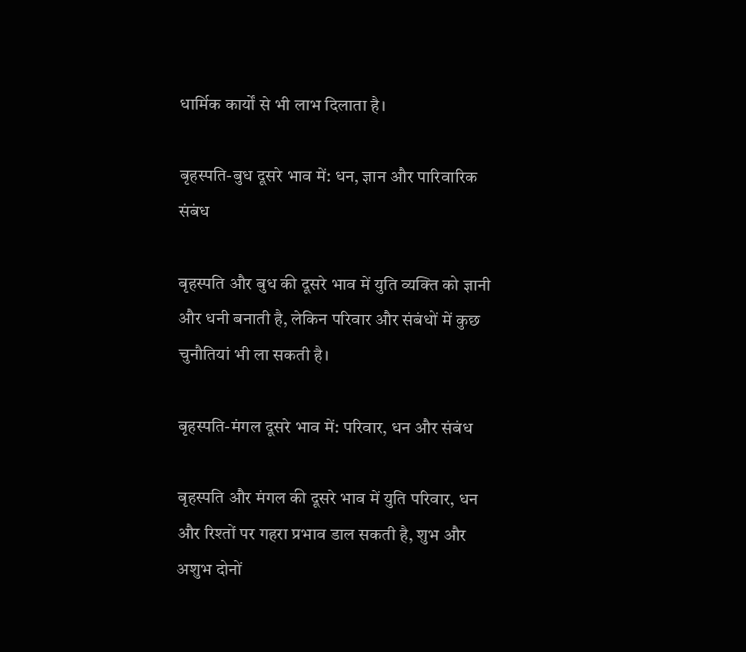धार्मिक कार्यों से भी लाभ दिलाता है।

बृहस्पति-बुध दूसरे भाव में: धन, ज्ञान और पारिवारिक संबंध

बृहस्पति और बुध की दूसरे भाव में युति व्यक्ति को ज्ञानी और धनी बनाती है, लेकिन परिवार और संबंधों में कुछ चुनौतियां भी ला सकती है।

बृहस्पति-मंगल दूसरे भाव में: परिवार, धन और संबंध

बृहस्पति और मंगल की दूसरे भाव में युति परिवार, धन और रिश्तों पर गहरा प्रभाव डाल सकती है, शुभ और अशुभ दोनों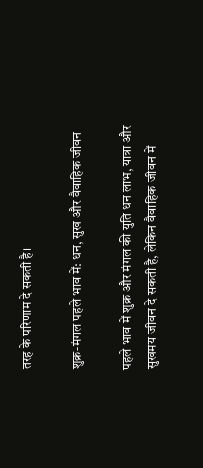तरह के परिणाम दे सकती है।

शुक्र-मंगल पहले भाव में: धन, सुख और वैवाहिक जीवन

पहले भाव में शुक्र और मंगल की युति धन लाभ, यात्रा और सुखमय जीवन दे सकती है, लेकिन वैवाहिक जीवन में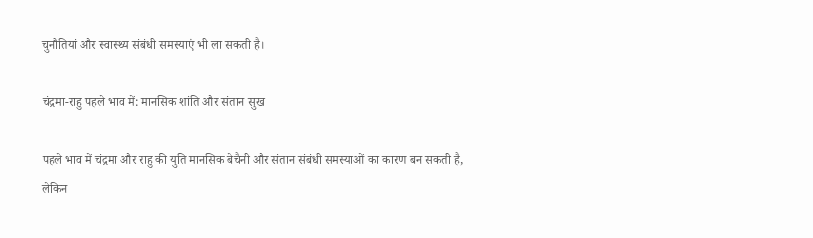चुनौतियां और स्वास्थ्य संबंधी समस्याएं भी ला सकती है।

चंद्रमा-राहु पहले भाव में: मानसिक शांति और संतान सुख

पहले भाव में चंद्रमा और राहु की युति मानसिक बेचैनी और संतान संबंधी समस्याओं का कारण बन सकती है, लेकिन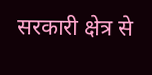सरकारी क्षेत्र से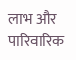लाभ और पारिवारिक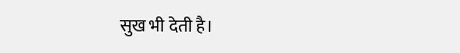सुख भी देती है।